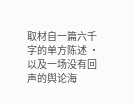取材自一篇六千字的单方陈述 · 以及一场没有回声的舆论海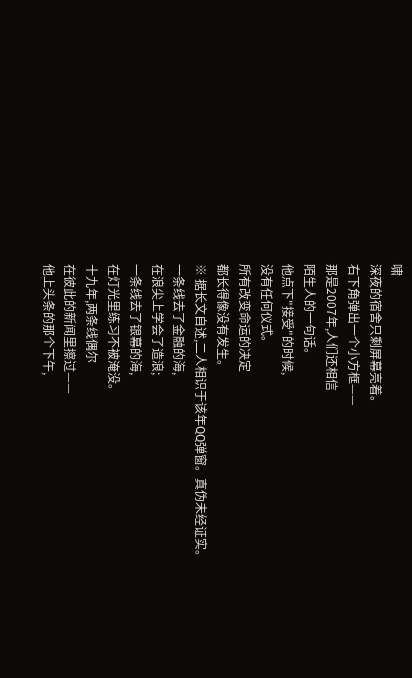啸
深夜的宿舍只剩屏幕亮着。
右下角弹出一个小方框——
那是2007年,人们还相信
陌生人的一句话。
他点下"接受"的时候,
没有任何仪式。
所有改变命运的决定
都长得像没有发生。
※ 据长文自述,二人相识于该年QQ弹窗。真伪未经证实。
一条线去了金融的海,
在浪尖上学会了造浪;
一条线去了银幕的海,
在灯光里练习不被淹没。
十九年,两条线偶尔
在彼此的新闻里擦过——
他上头条的那个下午,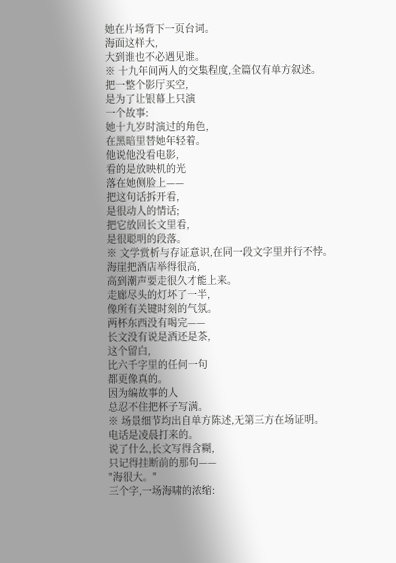她在片场背下一页台词。
海面这样大,
大到谁也不必遇见谁。
※ 十九年间两人的交集程度,全篇仅有单方叙述。
把一整个影厅买空,
是为了让银幕上只演
一个故事:
她十九岁时演过的角色,
在黑暗里替她年轻着。
他说他没看电影,
看的是放映机的光
落在她侧脸上——
把这句话拆开看,
是很动人的情话;
把它放回长文里看,
是很聪明的段落。
※ 文学赏析与存证意识,在同一段文字里并行不悖。
海崖把酒店举得很高,
高到潮声要走很久才能上来。
走廊尽头的灯坏了一半,
像所有关键时刻的气氛。
两杯东西没有喝完——
长文没有说是酒还是茶,
这个留白,
比六千字里的任何一句
都更像真的。
因为编故事的人
总忍不住把杯子写满。
※ 场景细节均出自单方陈述,无第三方在场证明。
电话是凌晨打来的。
说了什么,长文写得含糊,
只记得挂断前的那句——
"海很大。"
三个字,一场海啸的浓缩: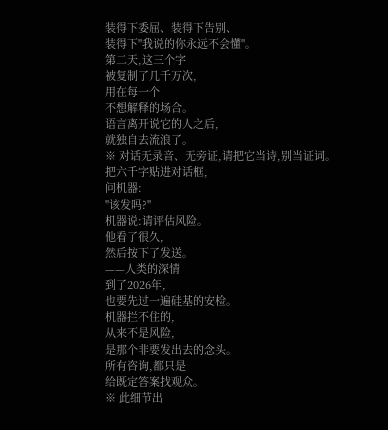装得下委屈、装得下告别、
装得下"我说的你永远不会懂"。
第二天,这三个字
被复制了几千万次,
用在每一个
不想解释的场合。
语言离开说它的人之后,
就独自去流浪了。
※ 对话无录音、无旁证,请把它当诗,别当证词。
把六千字贴进对话框,
问机器:
"该发吗?"
机器说:请评估风险。
他看了很久,
然后按下了发送。
——人类的深情
到了2026年,
也要先过一遍硅基的安检。
机器拦不住的,
从来不是风险,
是那个非要发出去的念头。
所有咨询,都只是
给既定答案找观众。
※ 此细节出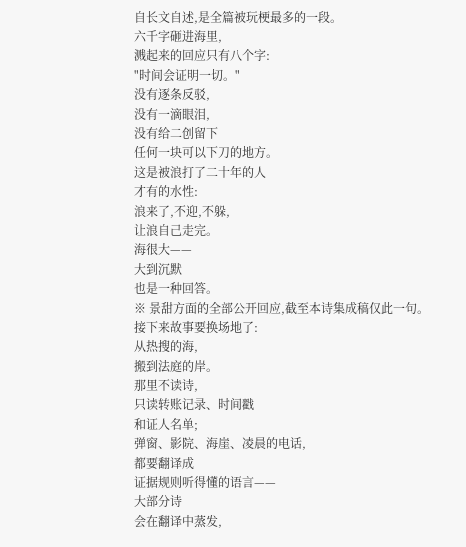自长文自述,是全篇被玩梗最多的一段。
六千字砸进海里,
溅起来的回应只有八个字:
"时间会证明一切。"
没有逐条反驳,
没有一滴眼泪,
没有给二创留下
任何一块可以下刀的地方。
这是被浪打了二十年的人
才有的水性:
浪来了,不迎,不躲,
让浪自己走完。
海很大——
大到沉默
也是一种回答。
※ 景甜方面的全部公开回应,截至本诗集成稿仅此一句。
接下来故事要换场地了:
从热搜的海,
搬到法庭的岸。
那里不读诗,
只读转账记录、时间戳
和证人名单;
弹窗、影院、海崖、凌晨的电话,
都要翻译成
证据规则听得懂的语言——
大部分诗
会在翻译中蒸发,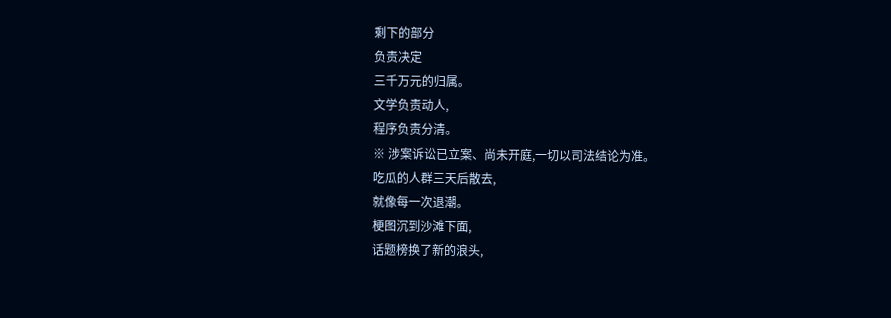剩下的部分
负责决定
三千万元的归属。
文学负责动人,
程序负责分清。
※ 涉案诉讼已立案、尚未开庭,一切以司法结论为准。
吃瓜的人群三天后散去,
就像每一次退潮。
梗图沉到沙滩下面,
话题榜换了新的浪头,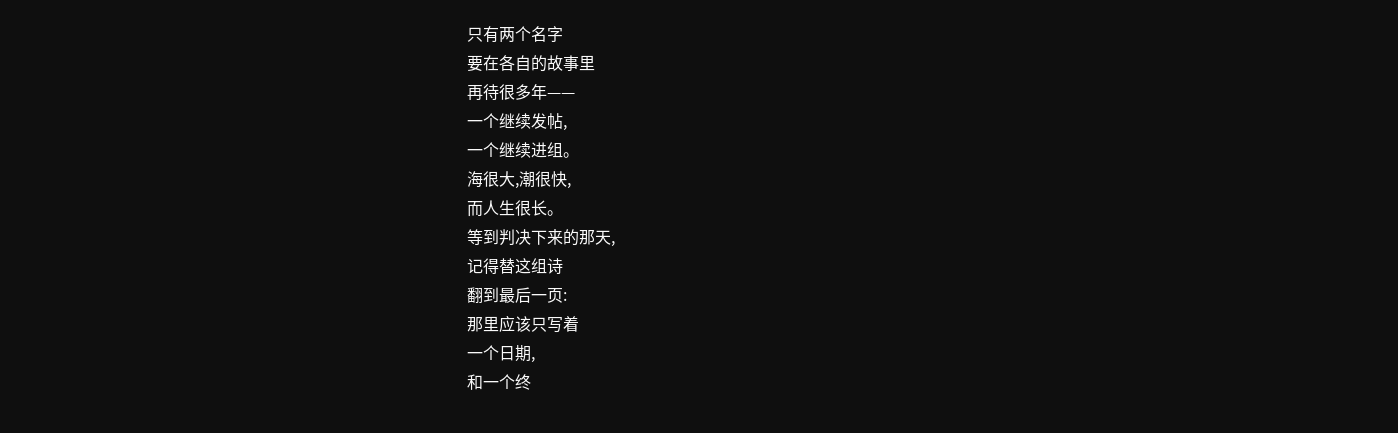只有两个名字
要在各自的故事里
再待很多年——
一个继续发帖,
一个继续进组。
海很大,潮很快,
而人生很长。
等到判决下来的那天,
记得替这组诗
翻到最后一页:
那里应该只写着
一个日期,
和一个终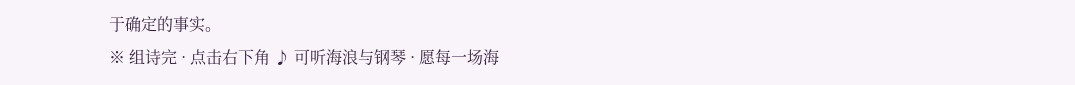于确定的事实。
※ 组诗完 · 点击右下角 ♪ 可听海浪与钢琴 · 愿每一场海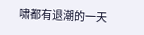啸都有退潮的一天